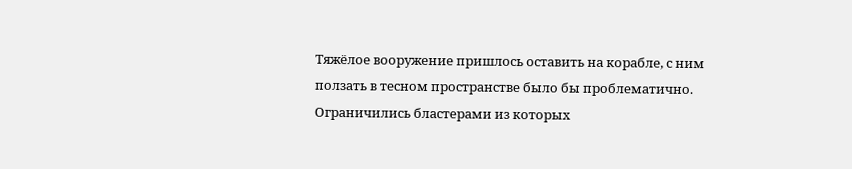Тяжёлое вооружение пришлось оставить на корабле, с ним ползать в тесном пространстве было бы проблематично. Ограничились бластерами из которых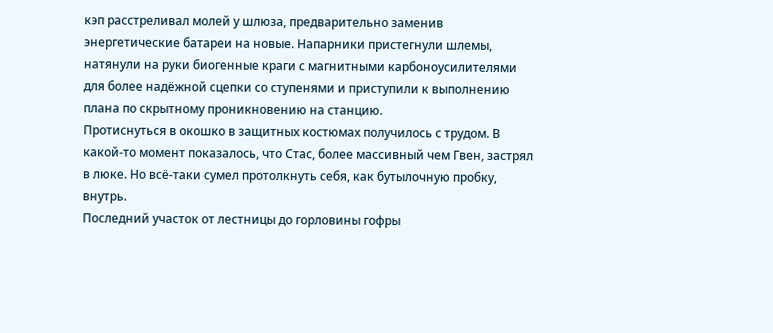кэп расстреливал молей у шлюза, предварительно заменив энергетические батареи на новые. Напарники пристегнули шлемы, натянули на руки биогенные краги с магнитными карбоноусилителями для более надёжной сцепки со ступенями и приступили к выполнению плана по скрытному проникновению на станцию.
Протиснуться в окошко в защитных костюмах получилось с трудом. В какой-то момент показалось, что Стас, более массивный чем Гвен, застрял в люке. Но всё-таки сумел протолкнуть себя, как бутылочную пробку, внутрь.
Последний участок от лестницы до горловины гофры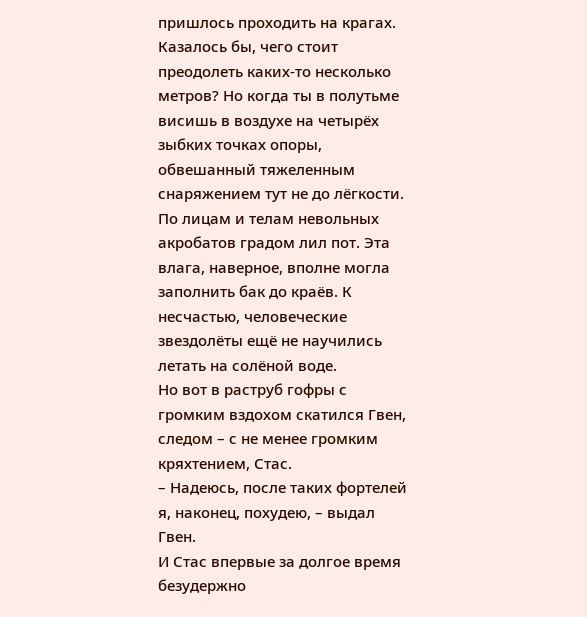пришлось проходить на крагах. Казалось бы, чего стоит преодолеть каких-то несколько метров? Но когда ты в полутьме висишь в воздухе на четырёх зыбких точках опоры, обвешанный тяжеленным снаряжением тут не до лёгкости.
По лицам и телам невольных акробатов градом лил пот. Эта влага, наверное, вполне могла заполнить бак до краёв. К несчастью, человеческие звездолёты ещё не научились летать на солёной воде.
Но вот в раструб гофры с громким вздохом скатился Гвен, следом – с не менее громким кряхтением, Стас.
– Надеюсь, после таких фортелей я, наконец, похудею, – выдал Гвен.
И Стас впервые за долгое время безудержно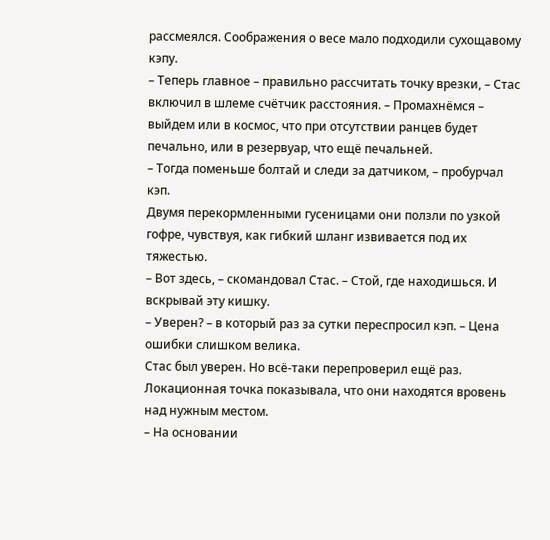рассмеялся. Соображения о весе мало подходили сухощавому кэпу.
– Теперь главное – правильно рассчитать точку врезки, – Стас включил в шлеме счётчик расстояния. – Промахнёмся – выйдем или в космос, что при отсутствии ранцев будет печально, или в резервуар, что ещё печальней.
– Тогда поменьше болтай и следи за датчиком, – пробурчал кэп.
Двумя перекормленными гусеницами они ползли по узкой гофре, чувствуя, как гибкий шланг извивается под их тяжестью.
– Вот здесь, – скомандовал Стас. – Стой, где находишься. И вскрывай эту кишку.
– Уверен? – в который раз за сутки переспросил кэп. – Цена ошибки слишком велика.
Стас был уверен. Но всё-таки перепроверил ещё раз. Локационная точка показывала, что они находятся вровень над нужным местом.
– На основании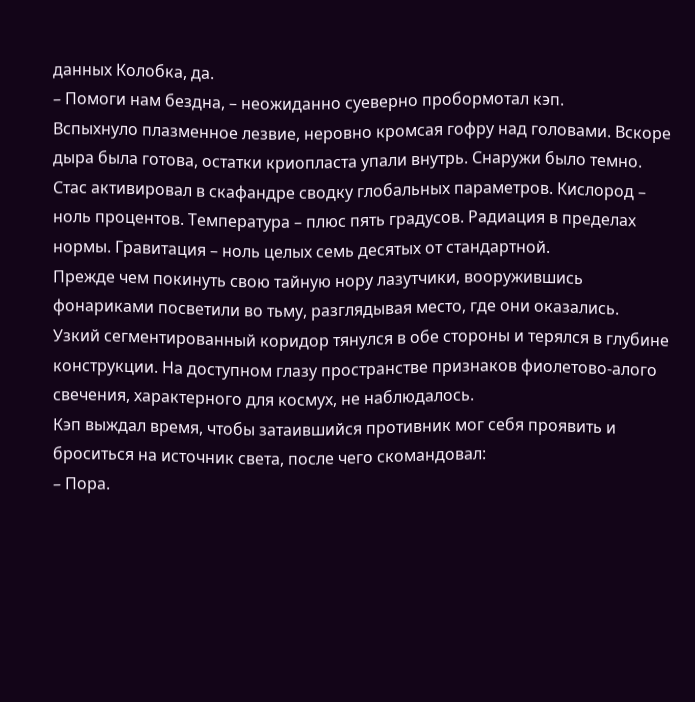данных Колобка, да.
– Помоги нам бездна, – неожиданно суеверно пробормотал кэп.
Вспыхнуло плазменное лезвие, неровно кромсая гофру над головами. Вскоре дыра была готова, остатки криопласта упали внутрь. Снаружи было темно.
Стас активировал в скафандре сводку глобальных параметров. Кислород – ноль процентов. Температура – плюс пять градусов. Радиация в пределах нормы. Гравитация – ноль целых семь десятых от стандартной.
Прежде чем покинуть свою тайную нору лазутчики, вооружившись фонариками посветили во тьму, разглядывая место, где они оказались.
Узкий сегментированный коридор тянулся в обе стороны и терялся в глубине конструкции. На доступном глазу пространстве признаков фиолетово-алого свечения, характерного для космух, не наблюдалось.
Кэп выждал время, чтобы затаившийся противник мог себя проявить и броситься на источник света, после чего скомандовал:
– Пора.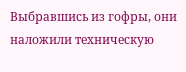Выбравшись из гофры, они наложили техническую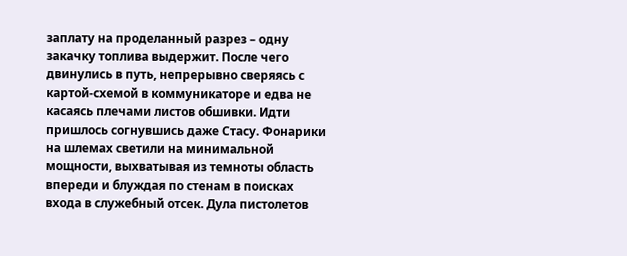заплату на проделанный разрез – одну закачку топлива выдержит. После чего двинулись в путь, непрерывно сверяясь с картой-схемой в коммуникаторе и едва не касаясь плечами листов обшивки. Идти пришлось согнувшись даже Стасу. Фонарики на шлемах светили на минимальной мощности, выхватывая из темноты область впереди и блуждая по стенам в поисках входа в служебный отсек. Дула пистолетов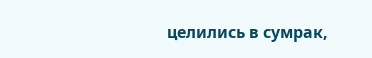целились в сумрак,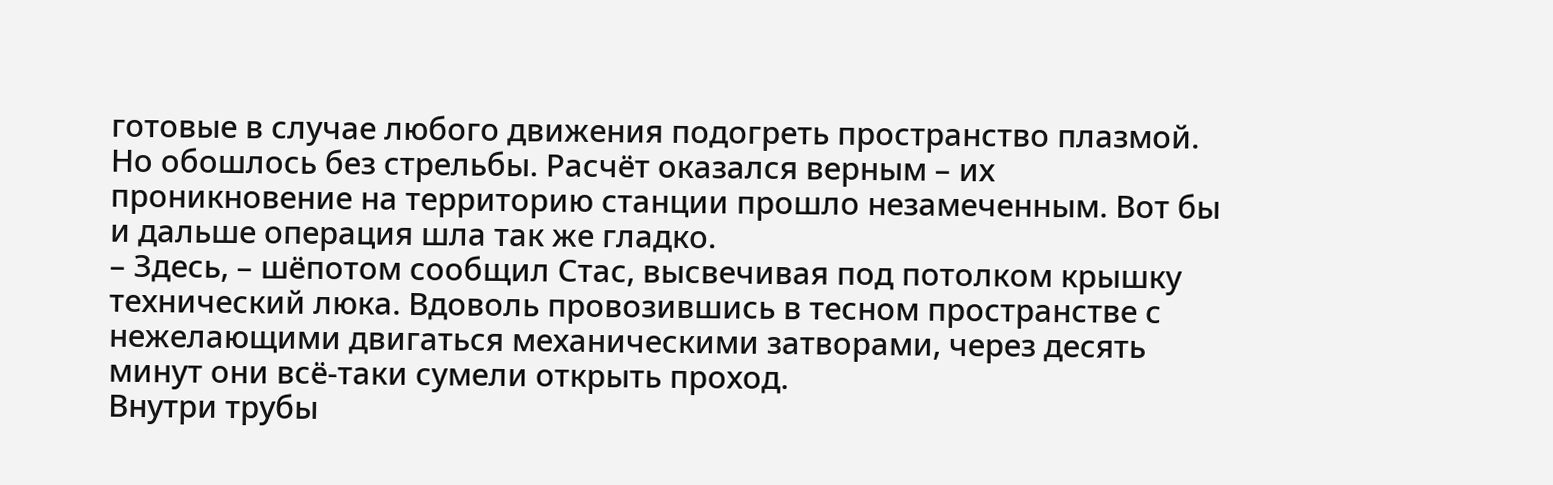готовые в случае любого движения подогреть пространство плазмой. Но обошлось без стрельбы. Расчёт оказался верным – их проникновение на территорию станции прошло незамеченным. Вот бы и дальше операция шла так же гладко.
– Здесь, – шёпотом сообщил Стас, высвечивая под потолком крышку технический люка. Вдоволь провозившись в тесном пространстве с нежелающими двигаться механическими затворами, через десять минут они всё-таки сумели открыть проход.
Внутри трубы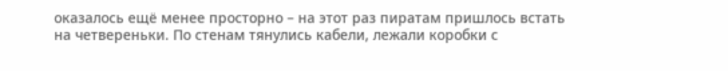оказалось ещё менее просторно – на этот раз пиратам пришлось встать на четвереньки. По стенам тянулись кабели, лежали коробки с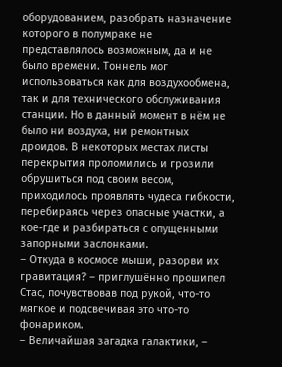оборудованием, разобрать назначение которого в полумраке не представлялось возможным, да и не было времени. Тоннель мог использоваться как для воздухообмена, так и для технического обслуживания станции. Но в данный момент в нём не было ни воздуха, ни ремонтных дроидов. В некоторых местах листы перекрытия проломились и грозили обрушиться под своим весом, приходилось проявлять чудеса гибкости, перебираясь через опасные участки, а кое-где и разбираться с опущенными запорными заслонками.
– Откуда в космосе мыши, разорви их гравитация? – приглушённо прошипел Стас, почувствовав под рукой, что-то мягкое и подсвечивая это что-то фонариком.
– Величайшая загадка галактики, –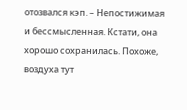отозвался кэп. – Непостижимая и бессмысленная. Кстати, она хорошо сохранилась. Похоже, воздуха тут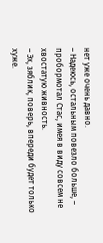нет уже очень давно.
– Надеюсь, остальным повезло больше, – пробормотал Стас, имея в виду совсем не хвостатую живность.
– Эх, зяблик, поверь, впереди будет только хуже.